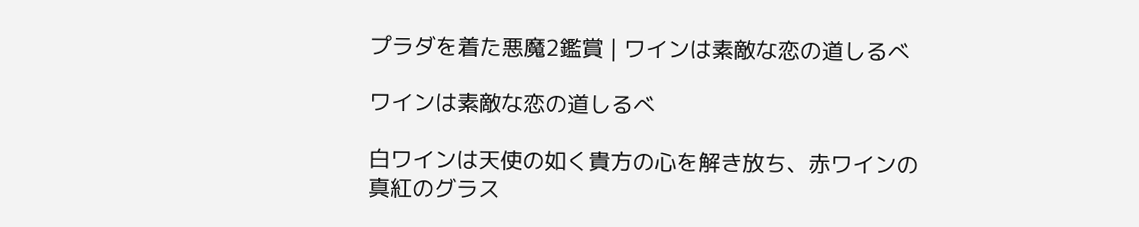プラダを着た悪魔2鑑賞 | ワインは素敵な恋の道しるべ

ワインは素敵な恋の道しるべ

白ワインは天使の如く貴方の心を解き放ち、赤ワインの真紅のグラス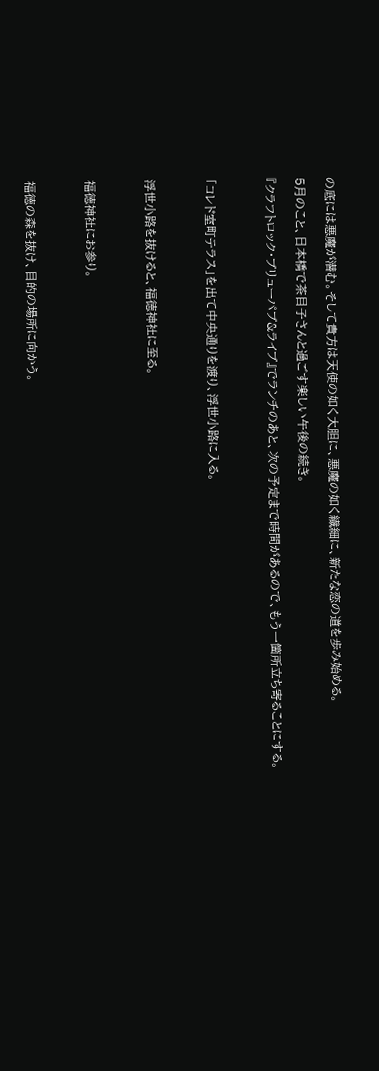の底には悪魔が潜む。そして貴方は天使の如く大胆に、悪魔の如く繊細に、新たな恋の道を歩み始める。

5月のこと、日本橋で茶目子さんと過ごす楽しい午後の続き。

『クラフトロック・ブリューパブ&ライブ』でランチのあと、次の予定まで時間があるので、もう一箇所立ち寄ることにする。



「コレド室町テラス」を出て中央通りを渡り、浮世小路に入る。



浮世小路を抜けると、福徳神社に至る。



福徳神社にお参り。



福徳の森を抜け、目的の場所に向かう。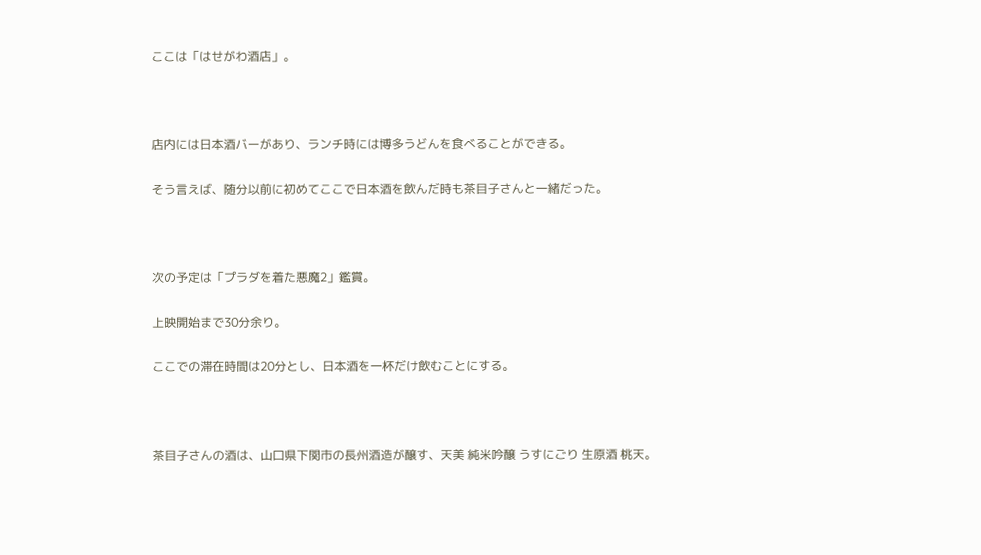ここは「はせがわ酒店」。



店内には日本酒バーがあり、ランチ時には博多うどんを食べることができる。

そう言えば、随分以前に初めてここで日本酒を飲んだ時も茶目子さんと一緒だった。



次の予定は「プラダを着た悪魔2」鑑賞。

上映開始まで30分余り。

ここでの滞在時間は20分とし、日本酒を一杯だけ飲むことにする。



茶目子さんの酒は、山口県下関市の長州酒造が醸す、天美 純米吟醸 うすにごり 生原酒 桃天。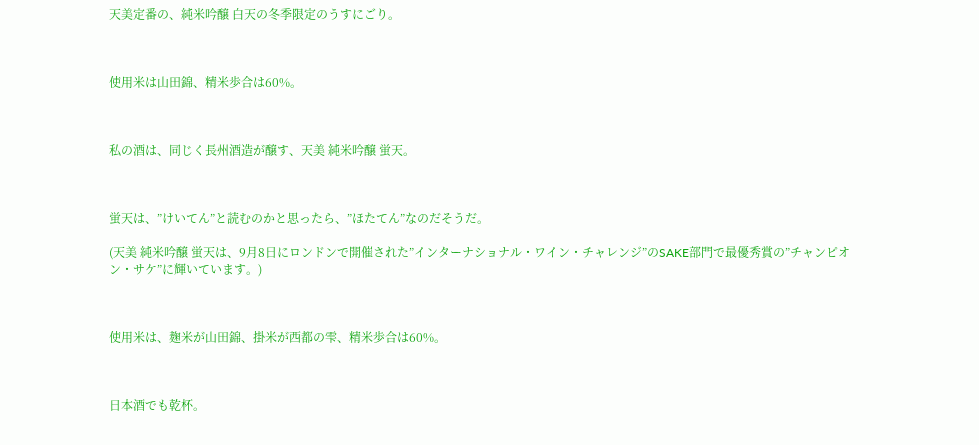天美定番の、純米吟醸 白天の冬季限定のうすにごり。



使用米は山田錦、精米歩合は60%。



私の酒は、同じく長州酒造が醸す、天美 純米吟醸 蛍天。



蛍天は、”けいてん”と読むのかと思ったら、”ほたてん”なのだそうだ。

(天美 純米吟醸 蛍天は、9月8日にロンドンで開催された”インターナショナル・ワイン・チャレンジ”のSAKE部門で最優秀賞の”チャンピオン・サケ”に輝いています。)



使用米は、麹米が山田錦、掛米が西都の雫、精米歩合は60%。



日本酒でも乾杯。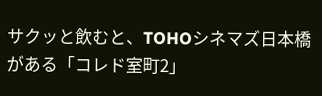サクッと飲むと、TOHOシネマズ日本橋がある「コレド室町2」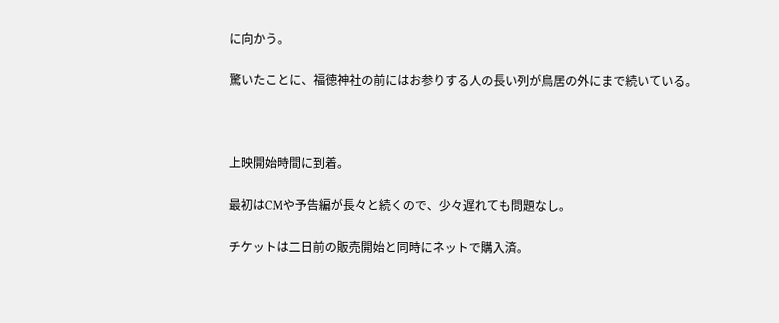に向かう。

驚いたことに、福徳神社の前にはお参りする人の長い列が鳥居の外にまで続いている。



上映開始時間に到着。

最初はCMや予告編が長々と続くので、少々遅れても問題なし。

チケットは二日前の販売開始と同時にネットで購入済。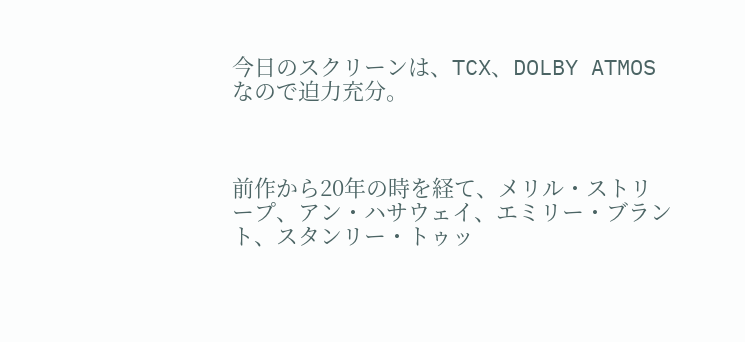今日のスクリーンは、TCX、DOLBY ATMOSなので迫力充分。



前作から20年の時を経て、メリル・ストリープ、アン・ハサウェイ、エミリー・ブラント、スタンリー・トゥッ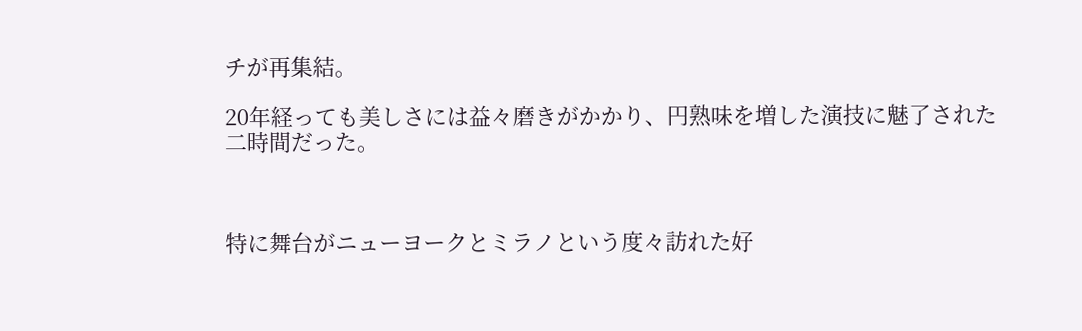チが再集結。

20年経っても美しさには益々磨きがかかり、円熟味を増した演技に魅了された二時間だった。



特に舞台がニューヨークとミラノという度々訪れた好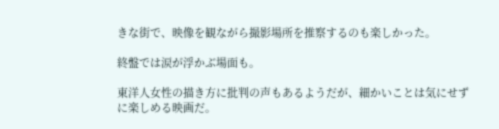きな街で、映像を観ながら撮影場所を推察するのも楽しかった。

終盤では涙が浮かぶ場面も。

東洋人女性の描き方に批判の声もあるようだが、細かいことは気にせずに楽しめる映画だ。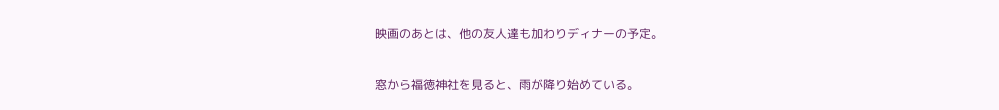映画のあとは、他の友人達も加わりディナーの予定。

窓から福徳神社を見ると、雨が降り始めている。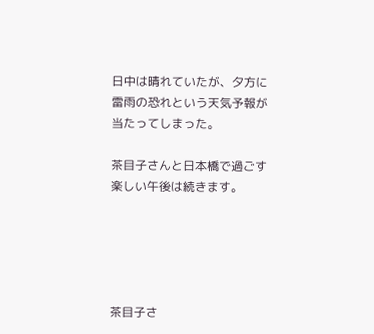日中は晴れていたが、夕方に雷雨の恐れという天気予報が当たってしまった。

茶目子さんと日本橋で過ごす楽しい午後は続きます。





茶目子さ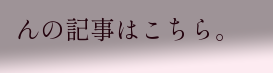んの記事はこちら。